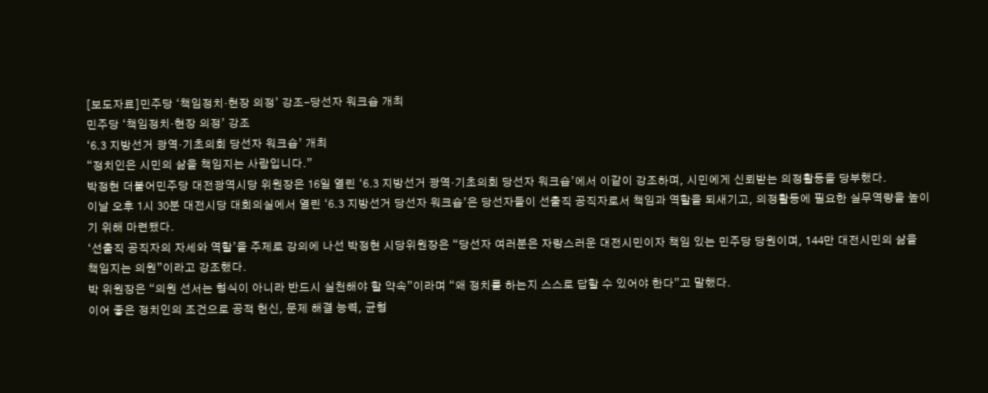[보도자료]민주당 ‘책임정치·현장 의정’ 강조-당선자 워크숍 개최
민주당 ‘책임정치·현장 의정’ 강조
‘6.3 지방선거 광역·기초의회 당선자 워크숍’ 개최
“정치인은 시민의 삶을 책임지는 사람입니다.”
박정현 더불어민주당 대전광역시당 위원장은 16일 열린 ‘6.3 지방선거 광역·기초의회 당선자 워크숍’에서 이같이 강조하며, 시민에게 신뢰받는 의정활동을 당부했다.
이날 오후 1시 30분 대전시당 대회의실에서 열린 ‘6.3 지방선거 당선자 워크숍’은 당선자들이 선출직 공직자로서 책임과 역할을 되새기고, 의정활동에 필요한 실무역량을 높이기 위해 마련됐다.
‘선출직 공직자의 자세와 역할’을 주제로 강의에 나선 박정현 시당위원장은 “당선자 여러분은 자랑스러운 대전시민이자 책임 있는 민주당 당원이며, 144만 대전시민의 삶을 책임지는 의원”이라고 강조했다.
박 위원장은 “의원 선서는 형식이 아니라 반드시 실천해야 할 약속”이라며 “왜 정치를 하는지 스스로 답할 수 있어야 한다”고 말했다.
이어 좋은 정치인의 조건으로 공적 헌신, 문제 해결 능력, 균형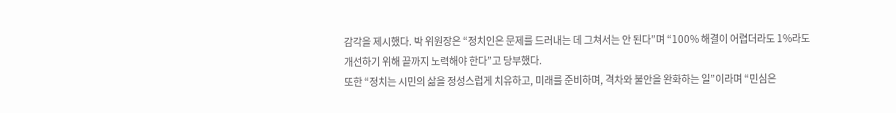감각을 제시했다. 박 위원장은 “정치인은 문제를 드러내는 데 그쳐서는 안 된다”며 “100% 해결이 어렵더라도 1%라도 개선하기 위해 끝까지 노력해야 한다”고 당부했다.
또한 “정치는 시민의 삶을 정성스럽게 치유하고, 미래를 준비하며, 격차와 불안을 완화하는 일”이라며 “민심은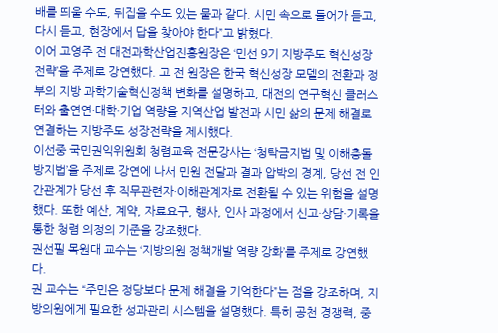배를 띄울 수도, 뒤집을 수도 있는 물과 같다. 시민 속으로 들어가 듣고, 다시 듣고, 현장에서 답을 찾아야 한다”고 밝혔다.
이어 고영주 전 대전과학산업진흥원장은 ‘민선 9기 지방주도 혁신성장 전략’을 주제로 강연했다. 고 전 원장은 한국 혁신성장 모델의 전환과 정부의 지방 과학기술혁신정책 변화를 설명하고, 대전의 연구혁신 클러스터와 출연연·대학·기업 역량을 지역산업 발전과 시민 삶의 문제 해결로 연결하는 지방주도 성장전략을 제시했다.
이선중 국민권익위원회 청렴교육 전문강사는 ‘청탁금지법 및 이해충돌방지법’을 주제로 강연에 나서 민원 전달과 결과 압박의 경계, 당선 전 인간관계가 당선 후 직무관련자·이해관계자로 전환될 수 있는 위험을 설명했다. 또한 예산, 계약, 자료요구, 행사, 인사 과정에서 신고·상담·기록을 통한 청렴 의정의 기준을 강조했다.
권선필 목원대 교수는 ‘지방의원 정책개발 역량 강화’를 주제로 강연했다.
권 교수는 “주민은 정당보다 문제 해결을 기억한다”는 점을 강조하며, 지방의원에게 필요한 성과관리 시스템을 설명했다. 특히 공천 경쟁력, 중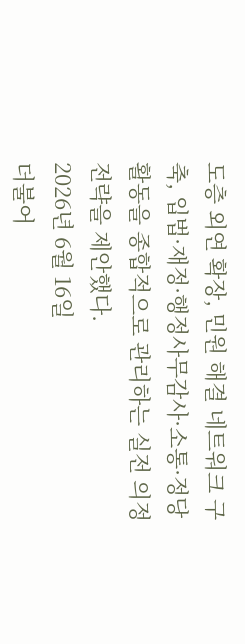도층 외연 확장, 민원 해결 네트워크 구축, 입법·재정·행정사무감사·소통·정당활동을 종합적으로 관리하는 실전 의정 전략을 제안했다.
2026년 6월 16일
더불어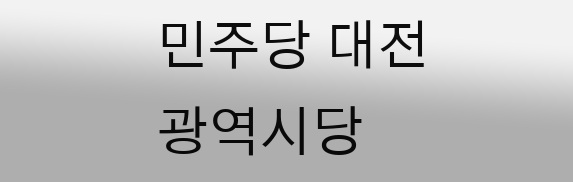민주당 대전광역시당